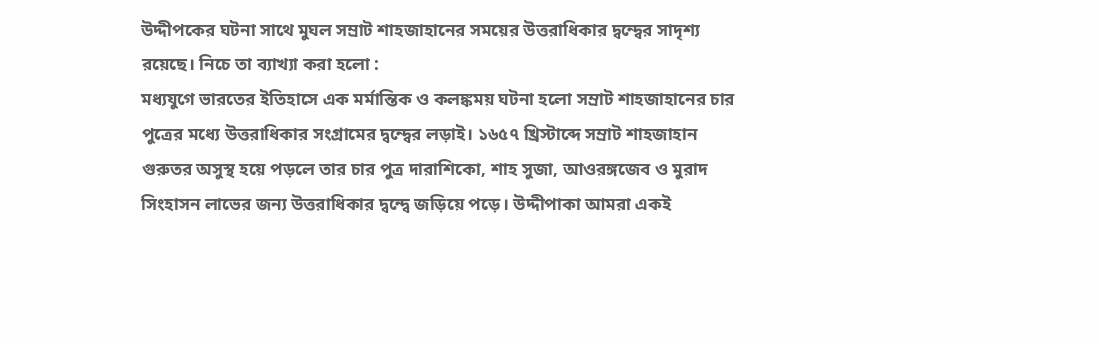উদ্দীপকের ঘটনা সাথে মুঘল সম্রাট শাহজাহানের সময়ের উত্তরাধিকার দ্বন্দ্বের সাদৃশ্য রয়েছে। নিচে তা ব্যাখ্যা করা হলো :
মধ্যযুগে ভারতের ইতিহাসে এক মর্মান্তিক ও কলঙ্কময় ঘটনা হলো সম্রাট শাহজাহানের চার পুত্রের মধ্যে উত্তরাধিকার সংগ্রামের দ্বন্দ্বের লড়াই। ১৬৫৭ খ্রিস্টাব্দে সম্রাট শাহজাহান গুরুতর অসুস্থ হয়ে পড়লে তার চার পুত্র দারাশিকো, শাহ সুজা, আওরঙ্গজেব ও মুরাদ সিংহাসন লাভের জন্য উত্তরাধিকার দ্বন্দ্বে জড়িয়ে পড়ে। উদ্দীপাকা আমরা একই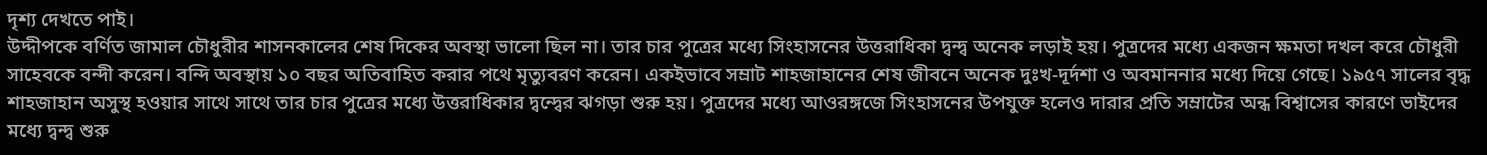দৃশ্য দেখতে পাই।
উদ্দীপকে বর্ণিত জামাল চৌধুরীর শাসনকালের শেষ দিকের অবস্থা ভালো ছিল না। তার চার পুত্রের মধ্যে সিংহাসনের উত্তরাধিকা দ্বন্দ্ব অনেক লড়াই হয়। পুত্রদের মধ্যে একজন ক্ষমতা দখল করে চৌধুরী সাহেবকে বন্দী করেন। বন্দি অবস্থায় ১০ বছর অতিবাহিত করার পথে মৃত্যুবরণ করেন। একইভাবে সম্রাট শাহজাহানের শেষ জীবনে অনেক দুঃখ-দূর্দশা ও অবমাননার মধ্যে দিয়ে গেছে। ১৯৫৭ সালের বৃদ্ধ শাহজাহান অসুস্থ হওয়ার সাথে সাথে তার চার পুত্রের মধ্যে উত্তরাধিকার দ্বন্দ্বের ঝগড়া শুরু হয়। পুত্রদের মধ্যে আওরঙ্গজে সিংহাসনের উপযুক্ত হলেও দারার প্রতি সম্রাটের অন্ধ বিশ্বাসের কারণে ভাইদের মধ্যে দ্বন্দ্ব শুরু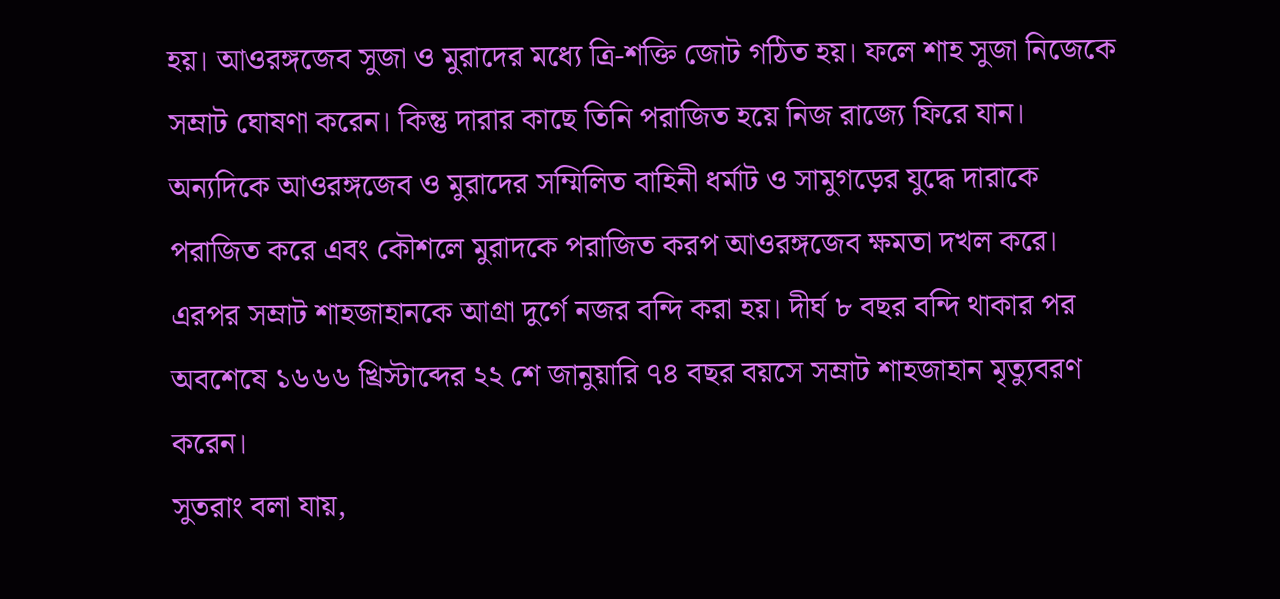হয়। আওরঙ্গজেব সুজা ও মুরাদের মধ্যে ত্রি-শক্তি জোট গঠিত হয়। ফলে শাহ সুজা নিজেকে সম্রাট ঘোষণা করেন। কিন্তু দারার কাছে তিনি পরাজিত হয়ে নিজ রাজ্যে ফিরে যান। অন্যদিকে আওরঙ্গজেব ও মুরাদের সম্মিলিত বাহিনী ধর্মাট ও সামুগড়ের যুদ্ধে দারাকে পরাজিত করে এবং কৌশলে মুরাদকে পরাজিত করপ আওরঙ্গজেব ক্ষমতা দখল করে। এরপর সম্রাট শাহজাহানকে আগ্রা দুর্গে নজর বন্দি করা হয়। দীর্ঘ ৮ বছর বন্দি থাকার পর অবশেষে ১৬৬৬ খ্রিস্টাব্দের ২২ শে জানুয়ারি ৭৪ বছর বয়সে সম্রাট শাহজাহান মৃত্যুবরণ করেন।
সুতরাং বলা যায়,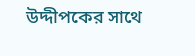উদ্দীপকের সাথে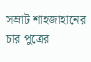সম্রাট শাহজাহানের চার পুত্রের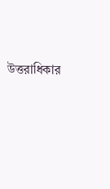উত্তরাধিকার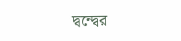দ্বন্দ্বের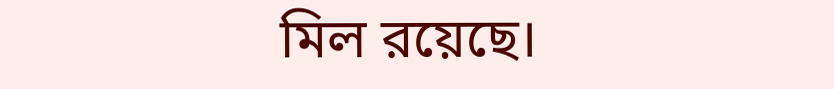মিল রয়েছে।